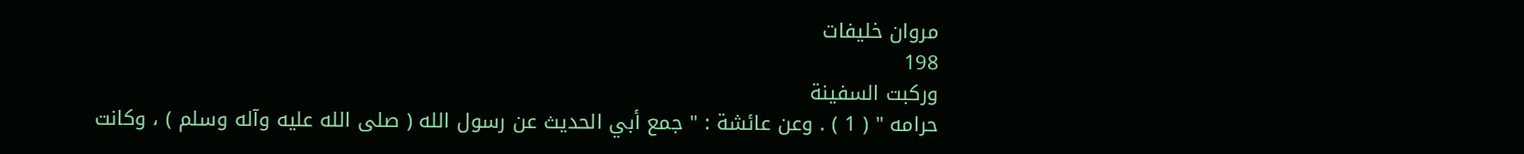مروان خليفات
198
وركبت السفينة
حرامه " ( 1 ) . وعن عائشة : " جمع أبي الحديث عن رسول الله ( صلى الله عليه وآله وسلم ) ، وكانت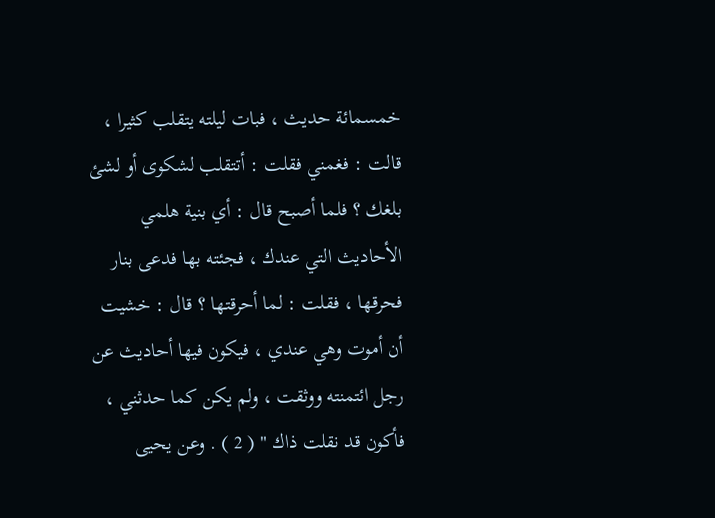خمسمائة حديث ، فبات ليلته يتقلب كثيرا ، قالت : فغمني فقلت : أتتقلب لشكوى أو لشئ بلغك ؟ فلما أصبح قال : أي بنية هلمي الأحاديث التي عندك ، فجئته بها فدعى بنار فحرقها ، فقلت : لما أحرقتها ؟ قال : خشيت أن أموت وهي عندي ، فيكون فيها أحاديث عن رجل ائتمنته ووثقت ، ولم يكن كما حدثني ، فأكون قد نقلت ذاك " ( 2 ) . وعن يحيى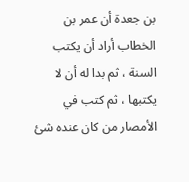بن جعدة أن عمر بن الخطاب أراد أن يكتب السنة ، ثم بدا له أن لا يكتبها ، ثم كتب في الأمصار من كان عنده شئ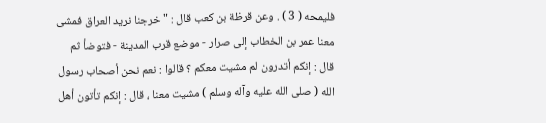فليمحه ( 3 ) . وعن قرظة بن كعب قال : " خرجنا نريد العراق فمشى معنا عمر بن الخطاب إلى صرار - موضع قرب المدينة - فتوضأ ثم قال : إنكم أتدرون لم مشيت معكم ؟ قالوا : نعم نحن أصحاب رسول الله ( صلى الله عليه وآله وسلم ) مشيت معنا ، قال : إنكم تأتون أهل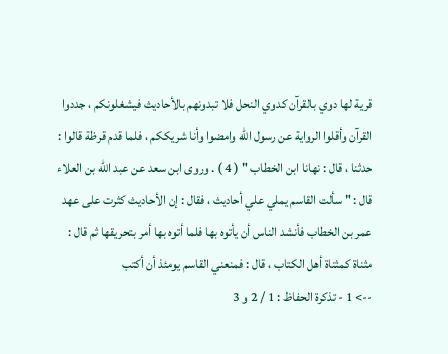قرية لها دوي بالقرآن كدوي النحل فلا تبدونهم بالأحاديث فيشغلونكم ، جددوا القرآن وأقلوا الرواية عن رسول الله وامضوا وأنا شريككم ، فلما قدم قرظة قالوا : حدثنا ، قال : نهانا ابن الخطاب " ( 4 ) . وروى ابن سعد عن عبد الله بن العلاء قال : " سألت القاسم يملي علي أحاديث ، فقال : إن الأحاديث كثرت على عهد عمر بن الخطاب فأنشد الناس أن يأتوه بها فلما أتوه بها أمر بتحريقها ثم قال : مثناة كمثناة أهل الكتاب ، قال : فمنعني القاسم يومئذ أن أكتب
--> 1 - تذكرة الحفاظ : 1 / 2 و 3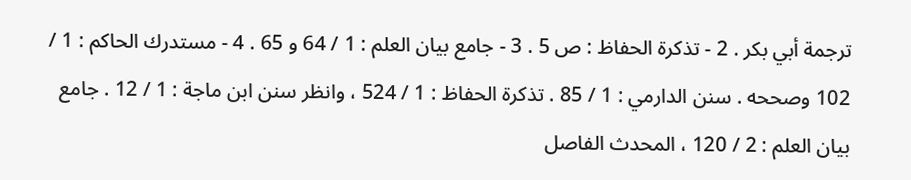ترجمة أبي بكر . 2 - تذكرة الحفاظ : ص 5 . 3 - جامع بيان العلم : 1 / 64 و 65 . 4 - مستدرك الحاكم : 1 / 102 وصححه . سنن الدارمي : 1 / 85 . تذكرة الحفاظ : 1 / 524 ، وانظر سنن ابن ماجة : 1 / 12 . جامع بيان العلم : 2 / 120 ، المحدث الفاصل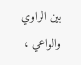بين الراوي والواعي ،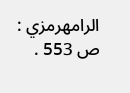الرامهرمزي : ص 553 .